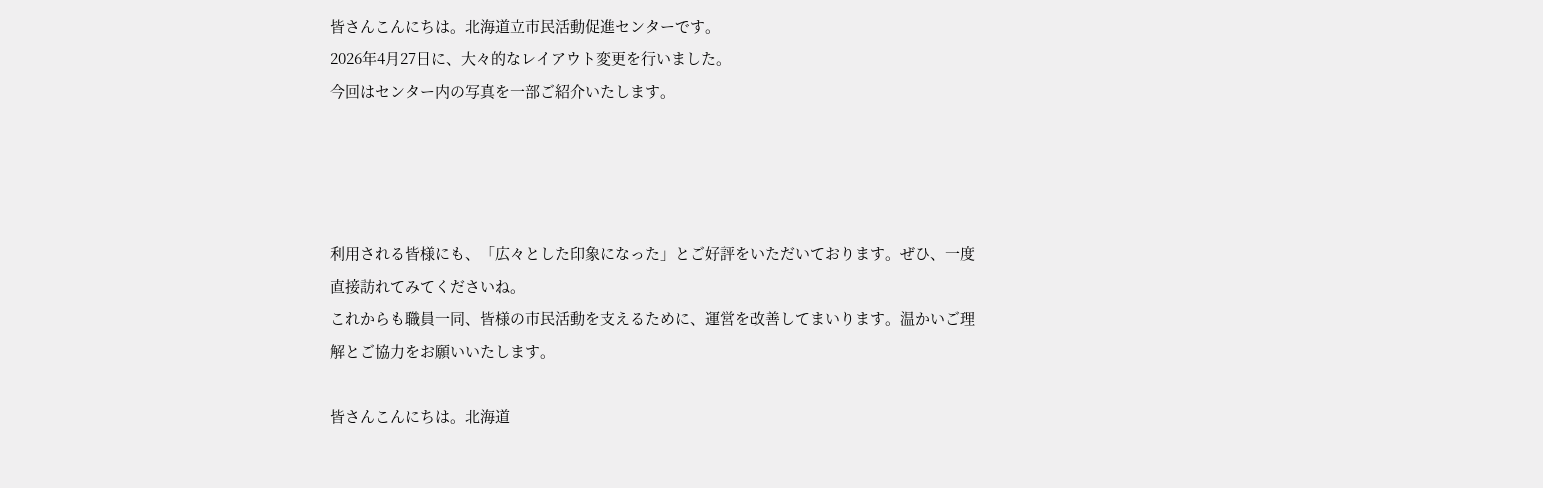皆さんこんにちは。北海道立市民活動促進センターです。
2026年4月27日に、大々的なレイアウト変更を行いました。
今回はセンター内の写真を一部ご紹介いたします。




利用される皆様にも、「広々とした印象になった」とご好評をいただいております。ぜひ、一度直接訪れてみてくださいね。
これからも職員一同、皆様の市民活動を支えるために、運営を改善してまいります。温かいご理解とご協力をお願いいたします。

皆さんこんにちは。北海道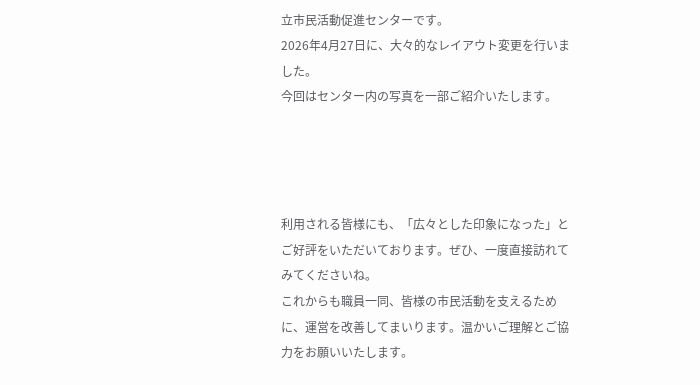立市民活動促進センターです。
2026年4月27日に、大々的なレイアウト変更を行いました。
今回はセンター内の写真を一部ご紹介いたします。




利用される皆様にも、「広々とした印象になった」とご好評をいただいております。ぜひ、一度直接訪れてみてくださいね。
これからも職員一同、皆様の市民活動を支えるために、運営を改善してまいります。温かいご理解とご協力をお願いいたします。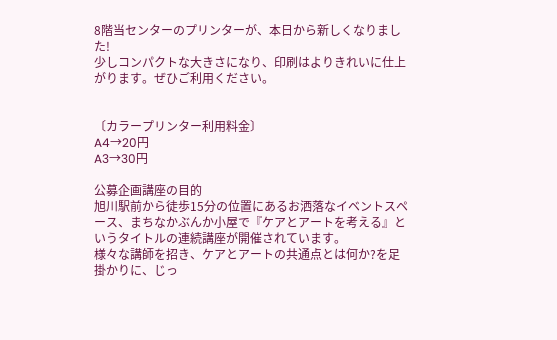8階当センターのプリンターが、本日から新しくなりました!
少しコンパクトな大きさになり、印刷はよりきれいに仕上がります。ぜひご利用ください。


〔カラープリンター利用料金〕
A4→20円
A3→30円

公募企画講座の目的
旭川駅前から徒歩15分の位置にあるお洒落なイベントスペース、まちなかぶんか小屋で『ケアとアートを考える』というタイトルの連続講座が開催されています。
様々な講師を招き、ケアとアートの共通点とは何か?を足掛かりに、じっ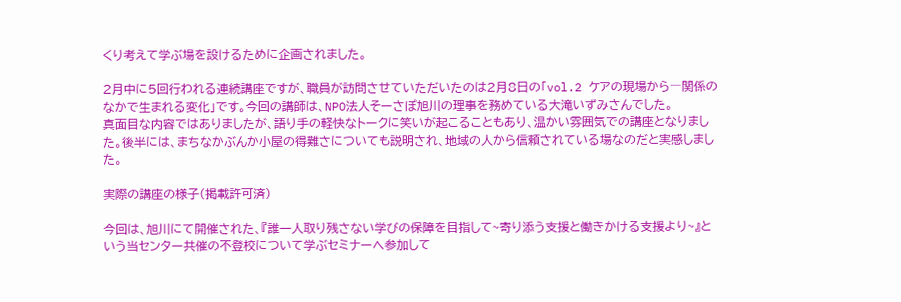くり考えて学ぶ場を設けるために企画されました。

2月中に5回行われる連続講座ですが、職員が訪問させていただいたのは2月8日の「vol.2 ケアの現場から―関係のなかで生まれる変化」です。今回の講師は、NPO法人そーさぽ旭川の理事を務めている大滝いずみさんでした。
真面目な内容ではありましたが、語り手の軽快なトークに笑いが起こることもあり、温かい雰囲気での講座となりました。後半には、まちなかぶんか小屋の得難さについても説明され、地域の人から信頼されている場なのだと実感しました。

実際の講座の様子(掲載許可済)

今回は、旭川にて開催された、『誰一人取り残さない学びの保障を目指して~寄り添う支援と働きかける支援より~』という当センター共催の不登校について学ぶセミナーへ参加して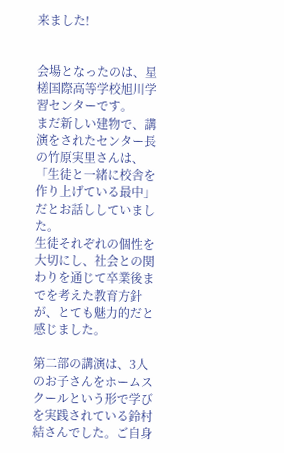来ました!


会場となったのは、星槎国際高等学校旭川学習センターです。
まだ新しい建物で、講演をされたセンター長の竹原実里さんは、「生徒と一緒に校舎を作り上げている最中」だとお話ししていました。
生徒それぞれの個性を大切にし、社会との関わりを通じて卒業後までを考えた教育方針が、とても魅力的だと感じました。

第二部の講演は、3人のお子さんをホームスクールという形で学びを実践されている鈴村結さんでした。ご自身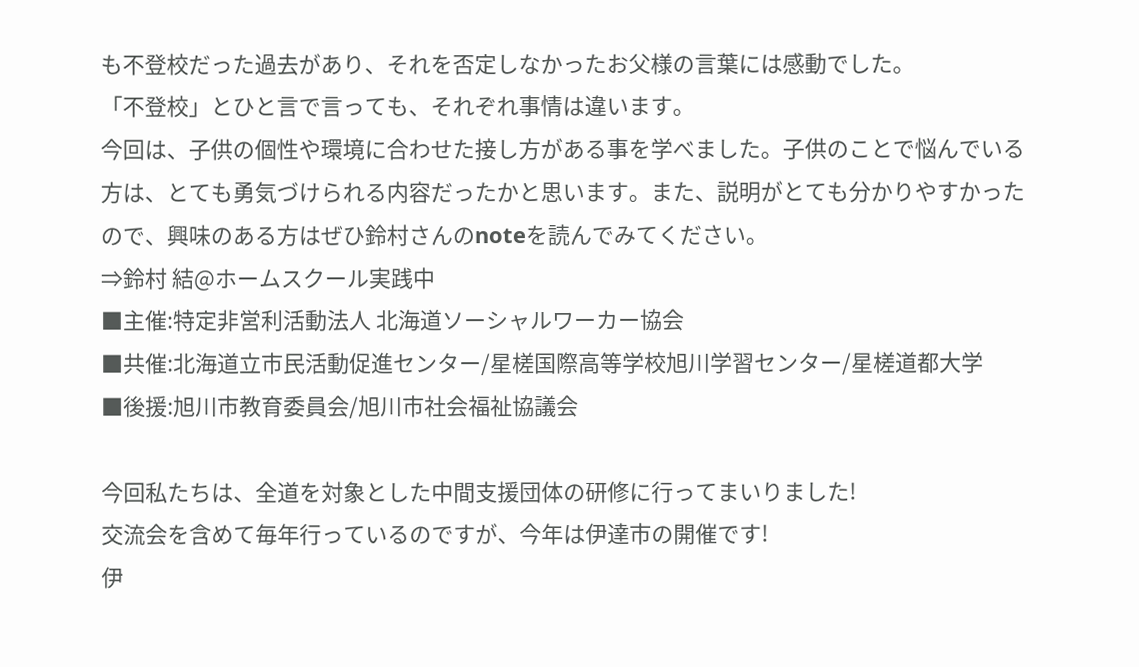も不登校だった過去があり、それを否定しなかったお父様の言葉には感動でした。
「不登校」とひと言で言っても、それぞれ事情は違います。
今回は、子供の個性や環境に合わせた接し方がある事を学べました。子供のことで悩んでいる方は、とても勇気づけられる内容だったかと思います。また、説明がとても分かりやすかったので、興味のある方はぜひ鈴村さんのnoteを読んでみてください。
⇒鈴村 結@ホームスクール実践中
■主催:特定非営利活動法人 北海道ソーシャルワーカー協会
■共催:北海道立市民活動促進センター/星槎国際高等学校旭川学習センター/星槎道都大学
■後援:旭川市教育委員会/旭川市社会福祉協議会

今回私たちは、全道を対象とした中間支援団体の研修に行ってまいりました!
交流会を含めて毎年行っているのですが、今年は伊達市の開催です!
伊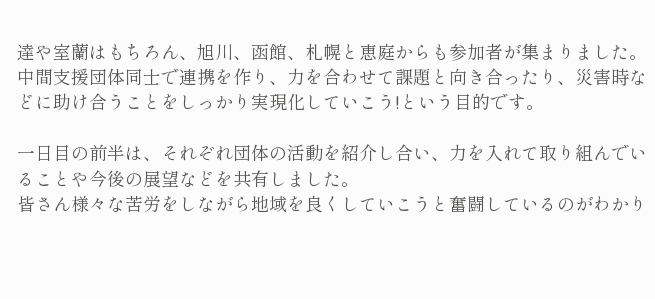達や室蘭はもちろん、旭川、函館、札幌と恵庭からも参加者が集まりました。
中間支援団体同士で連携を作り、力を合わせて課題と向き合ったり、災害時などに助け合うことをしっかり実現化していこう!という目的です。

一日目の前半は、それぞれ団体の活動を紹介し合い、力を入れて取り組んでいることや今後の展望などを共有しました。
皆さん様々な苦労をしながら地域を良くしていこうと奮闘しているのがわかり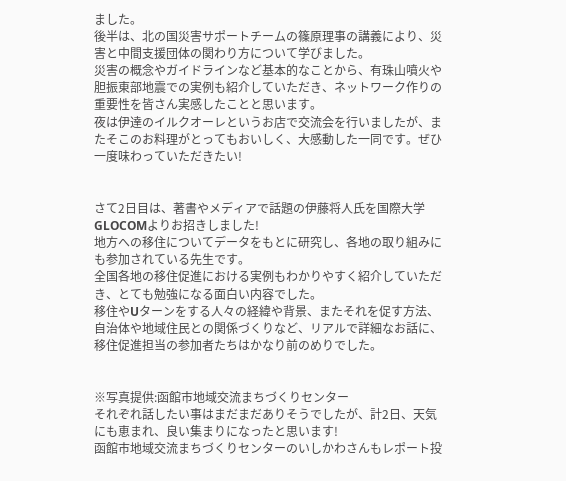ました。
後半は、北の国災害サポートチームの篠原理事の講義により、災害と中間支援団体の関わり方について学びました。
災害の概念やガイドラインなど基本的なことから、有珠山噴火や胆振東部地震での実例も紹介していただき、ネットワーク作りの重要性を皆さん実感したことと思います。
夜は伊達のイルクオーレというお店で交流会を行いましたが、またそこのお料理がとってもおいしく、大感動した一同です。ぜひ一度味わっていただきたい!


さて2日目は、著書やメディアで話題の伊藤将人氏を国際大学GLOCOMよりお招きしました!
地方への移住についてデータをもとに研究し、各地の取り組みにも参加されている先生です。
全国各地の移住促進における実例もわかりやすく紹介していただき、とても勉強になる面白い内容でした。
移住やUターンをする人々の経緯や背景、またそれを促す方法、自治体や地域住民との関係づくりなど、リアルで詳細なお話に、移住促進担当の参加者たちはかなり前のめりでした。


※写真提供:函館市地域交流まちづくりセンター
それぞれ話したい事はまだまだありそうでしたが、計2日、天気にも恵まれ、良い集まりになったと思います!
函館市地域交流まちづくりセンターのいしかわさんもレポート投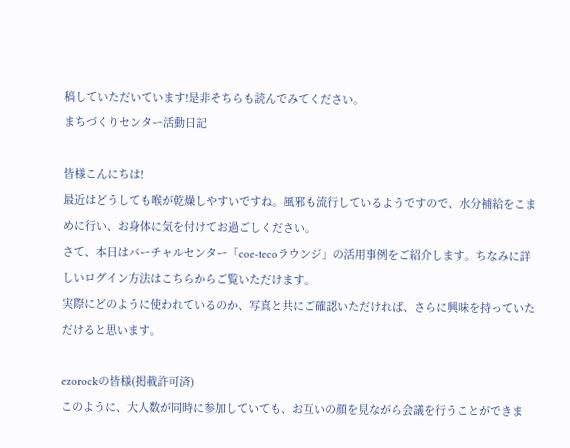稿していただいています!是非そちらも読んでみてください。
まちづくりセンター活動日記

皆様こんにちは!
最近はどうしても喉が乾燥しやすいですね。風邪も流行しているようですので、水分補給をこまめに行い、お身体に気を付けてお過ごしください。
さて、本日はバーチャルセンター「coe-tecoラウンジ」の活用事例をご紹介します。ちなみに詳しいログイン方法はこちらからご覧いただけます。
実際にどのように使われているのか、写真と共にご確認いただければ、さらに興味を持っていただけると思います。

ezorockの皆様(掲載許可済)
このように、大人数が同時に参加していても、お互いの顔を見ながら会議を行うことができま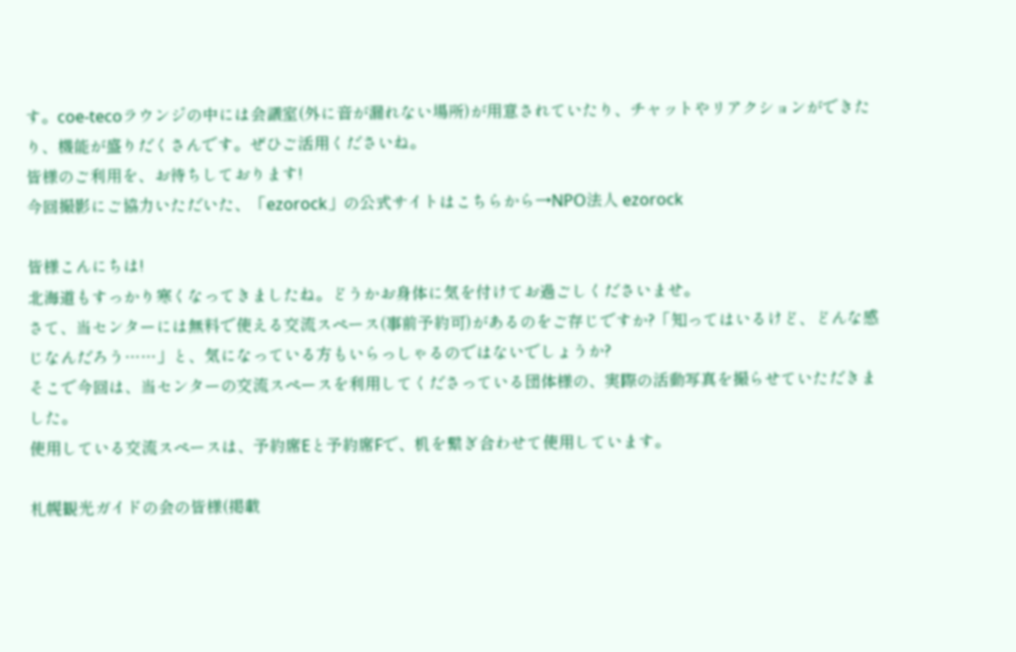す。coe-tecoラウンジの中には会議室(外に音が漏れない場所)が用意されていたり、チャットやリアクションができたり、機能が盛りだくさんです。ぜひご活用くださいね。
皆様のご利用を、お待ちしております!
今回撮影にご協力いただいた、「ezorock」の公式サイトはこちらから→NPO法人 ezorock

皆様こんにちは!
北海道もすっかり寒くなってきましたね。どうかお身体に気を付けてお過ごしくださいませ。
さて、当センターには無料で使える交流スペース(事前予約可)があるのをご存じですか?「知ってはいるけど、どんな感じなんだろう……」と、気になっている方もいらっしゃるのではないでしょうか?
そこで今回は、当センターの交流スペースを利用してくださっている団体様の、実際の活動写真を撮らせていただきました。
使用している交流スペースは、予約席Eと予約席Fで、机を繋ぎ合わせて使用しています。

札幌観光ガイドの会の皆様(掲載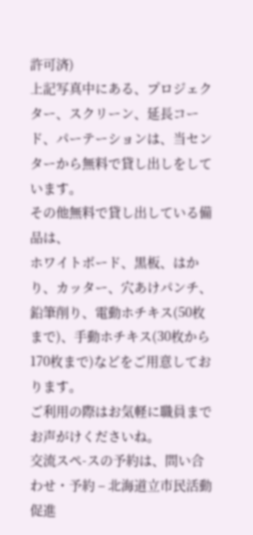許可済)
上記写真中にある、プロジェクター、スクリーン、延長コード、パーテーションは、当センターから無料で貸し出しをしています。
その他無料で貸し出している備品は、
ホワイトボード、黒板、はかり、カッター、穴あけパンチ、鉛筆削り、電動ホチキス(50枚まで)、手動ホチキス(30枚から170枚まで)などをご用意しております。
ご利用の際はお気軽に職員までお声がけくださいね。
交流スぺ-スの予約は、問い合わせ・予約 – 北海道立市民活動促進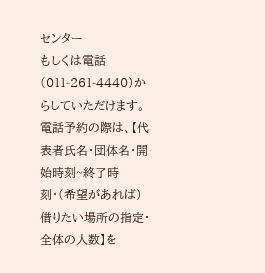センター
もしくは電話(011-261-4440)からしていただけます。
電話予約の際は、【代表者氏名・団体名・開始時刻~終了時刻・(希望があれば)借りたい場所の指定・全体の人数】を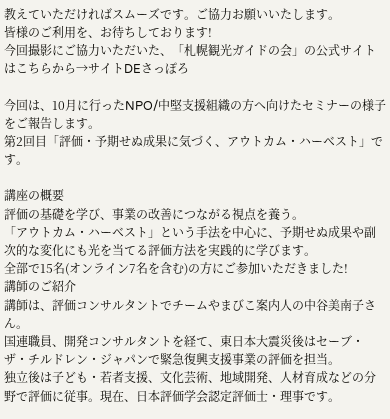教えていただければスムーズです。ご協力お願いいたします。
皆様のご利用を、お待ちしております!
今回撮影にご協力いただいた、「札幌観光ガイドの会」の公式サイトはこちらから→サイトDEさっぽろ

今回は、10月に行ったNPO/中堅支援組織の方へ向けたセミナーの様子をご報告します。
第2回目「評価・予期せぬ成果に気づく、アウトカム・ハーベスト」です。

講座の概要
評価の基礎を学び、事業の改善につながる視点を養う。
「アウトカム・ハーベスト」という手法を中心に、予期せぬ成果や副次的な変化にも光を当てる評価方法を実践的に学びます。
全部で15名(オンライン7名を含む)の方にご参加いただきました!
講師のご紹介
講師は、評価コンサルタントでチームやまびこ案内人の中谷美南子さん。
国連職員、開発コンサルタントを経て、東日本大震災後はセーブ・ザ・チルドレン・ジャパンで緊急復興支援事業の評価を担当。
独立後は子ども・若者支援、文化芸術、地域開発、人材育成などの分野で評価に従事。現在、日本評価学会認定評価士・理事です。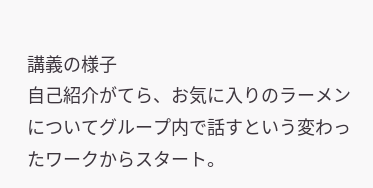講義の様子
自己紹介がてら、お気に入りのラーメンについてグループ内で話すという変わったワークからスタート。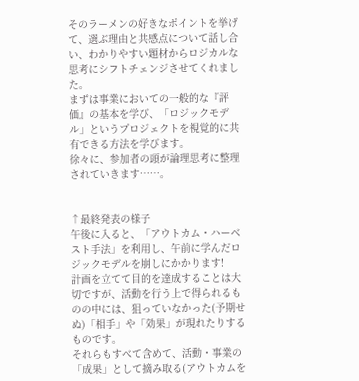そのラーメンの好きなポイントを挙げて、選ぶ理由と共感点について話し合い、わかりやすい題材からロジカルな思考にシフトチェンジさせてくれました。
まずは事業においての一般的な『評価』の基本を学び、「ロジックモデル」というプロジェクトを視覚的に共有できる方法を学びます。
徐々に、参加者の頭が論理思考に整理されていきます……。


↑最終発表の様子
午後に入ると、「アウトカム・ハーベスト手法」を利用し、午前に学んだロジックモデルを崩しにかかります!
計画を立てて目的を達成することは大切ですが、活動を行う上で得られるものの中には、狙っていなかった(予期せぬ)「相手」や「効果」が現れたりするものです。
それらもすべて含めて、活動・事業の「成果」として摘み取る(アウトカムを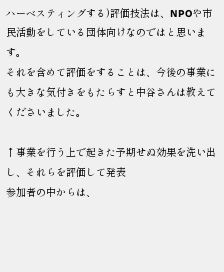ハーベスティングする)評価技法は、NPOや市民活動をしている団体向けなのではと思います。
それを含めて評価をすることは、今後の事業にも大きな気付きをもたらすと中谷さんは教えてくださいました。

↑事業を行う上で起きた予期せぬ効果を洗い出し、それらを評価して発表
参加者の中からは、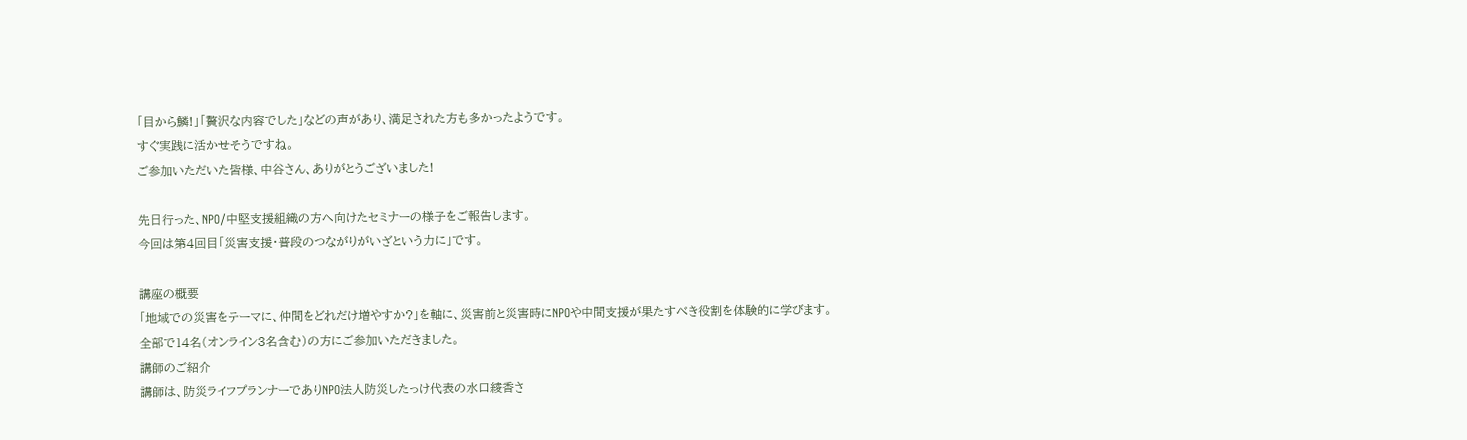「目から鱗!」「贅沢な内容でした」などの声があり、満足された方も多かったようです。
すぐ実践に活かせそうですね。
ご参加いただいた皆様、中谷さん、ありがとうございました!

先日行った、NPO/中堅支援組織の方へ向けたセミナーの様子をご報告します。
今回は第4回目「災害支援・普段のつながりがいざという力に」です。

講座の概要
「地域での災害をテーマに、仲間をどれだけ増やすか?」を軸に、災害前と災害時にNPOや中間支援が果たすべき役割を体験的に学びます。
全部で14名(オンライン3名含む)の方にご参加いただきました。
講師のご紹介
講師は、防災ライフプランナーでありNPO法人防災したっけ代表の水口綾香さ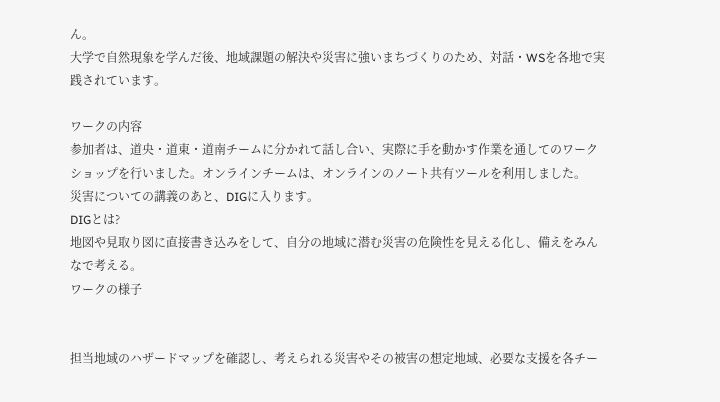ん。
大学で自然現象を学んだ後、地域課題の解決や災害に強いまちづくりのため、対話・WSを各地で実践されています。

ワークの内容
参加者は、道央・道東・道南チームに分かれて話し合い、実際に手を動かす作業を通してのワークショップを行いました。オンラインチームは、オンラインのノート共有ツールを利用しました。
災害についての講義のあと、DIGに入ります。
DIGとは?
地図や見取り図に直接書き込みをして、自分の地域に潜む災害の危険性を見える化し、備えをみんなで考える。
ワークの様子


担当地域のハザードマップを確認し、考えられる災害やその被害の想定地域、必要な支援を各チー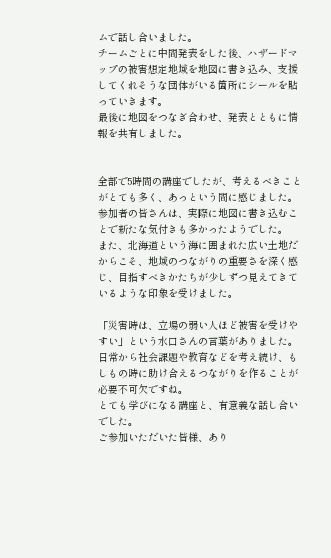ムで話し合いました。
チームごとに中間発表をした後、ハザードマップの被害想定地域を地図に書き込み、支援してくれそうな団体がいる箇所にシールを貼っていきます。
最後に地図をつなぎ合わせ、発表とともに情報を共有しました。


全部で5時間の講座でしたが、考えるべきことがとても多く、あっという間に感じました。
参加者の皆さんは、実際に地図に書き込むことで新たな気付きも多かったようでした。
また、北海道という海に囲まれた広い土地だからこそ、地域のつながりの重要さを深く感じ、目指すべきかたちが少しずつ見えてきているような印象を受けました。

「災害時は、立場の弱い人ほど被害を受けやすい」という水口さんの言葉がありました。
日常から社会課題や教育などを考え続け、もしもの時に助け合えるつながりを作ることが必要不可欠ですね。
とても学びになる講座と、有意義な話し合いでした。
ご参加いただいた皆様、あり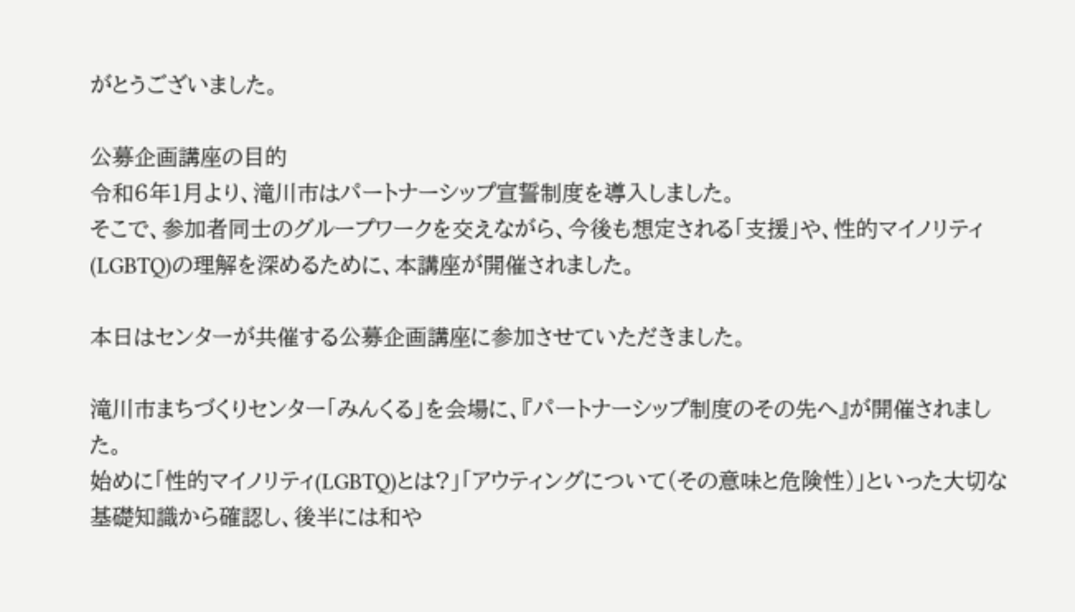がとうございました。

公募企画講座の目的
令和6年1月より、滝川市はパートナーシップ宣誓制度を導入しました。
そこで、参加者同士のグループワークを交えながら、今後も想定される「支援」や、性的マイノリティ(LGBTQ)の理解を深めるために、本講座が開催されました。

本日はセンターが共催する公募企画講座に参加させていただきました。

滝川市まちづくりセンター「みんくる」を会場に、『パートナーシップ制度のその先へ』が開催されました。
始めに「性的マイノリティ(LGBTQ)とは?」「アウティングについて(その意味と危険性)」といった大切な基礎知識から確認し、後半には和や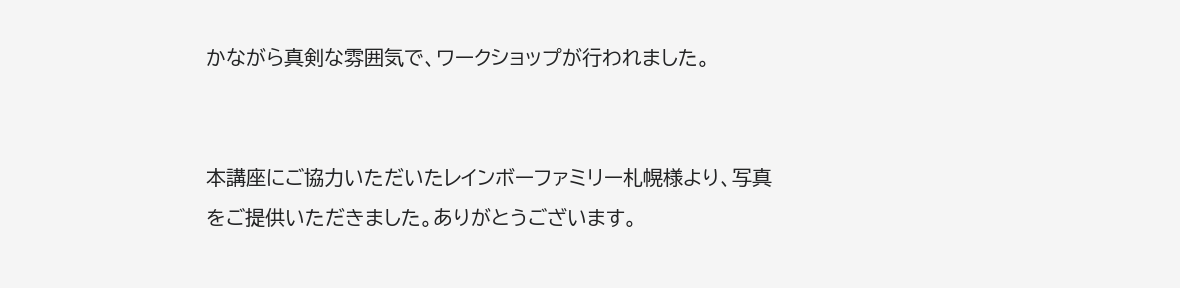かながら真剣な雰囲気で、ワークショップが行われました。


本講座にご協力いただいたレインボーファミリー札幌様より、写真をご提供いただきました。ありがとうございます。